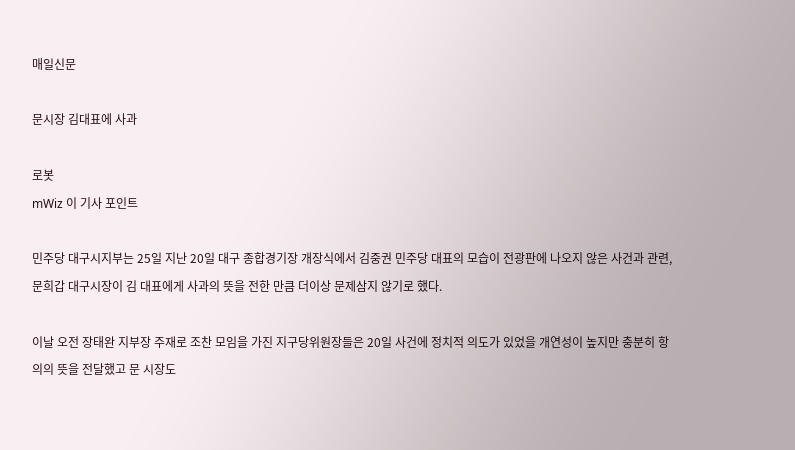매일신문

문시장 김대표에 사과

로봇
mWiz 이 기사 포인트

민주당 대구시지부는 25일 지난 20일 대구 종합경기장 개장식에서 김중권 민주당 대표의 모습이 전광판에 나오지 않은 사건과 관련, 문희갑 대구시장이 김 대표에게 사과의 뜻을 전한 만큼 더이상 문제삼지 않기로 했다.

이날 오전 장태완 지부장 주재로 조찬 모임을 가진 지구당위원장들은 20일 사건에 정치적 의도가 있었을 개연성이 높지만 충분히 항의의 뜻을 전달했고 문 시장도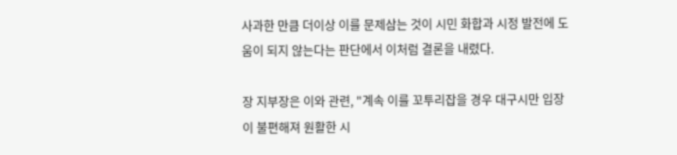사과한 만큼 더이상 이를 문제삼는 것이 시민 화합과 시정 발전에 도움이 되지 않는다는 판단에서 이처럼 결론을 내렸다.

장 지부장은 이와 관련, "계속 이를 꼬투리잡을 경우 대구시만 입장이 불편해져 원활한 시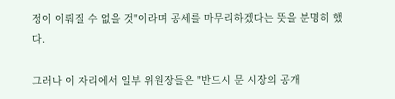정이 이뤄질 수 없을 것"이라며 공세를 마무리하겠다는 뜻을 분명히 했다.

그러나 이 자리에서 일부 위원장들은 "반드시 문 시장의 공개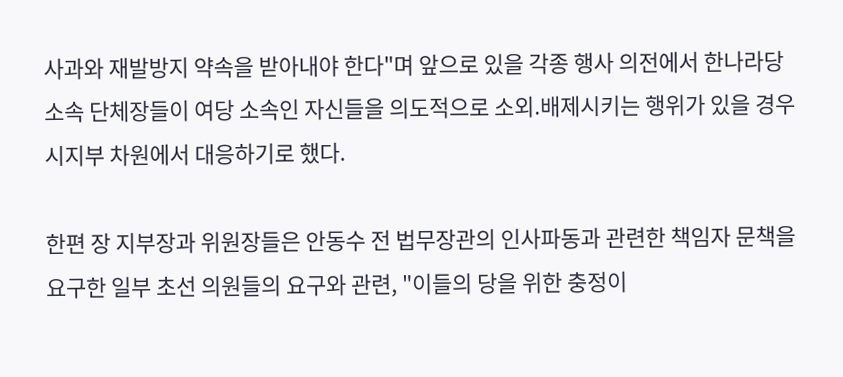사과와 재발방지 약속을 받아내야 한다"며 앞으로 있을 각종 행사 의전에서 한나라당 소속 단체장들이 여당 소속인 자신들을 의도적으로 소외.배제시키는 행위가 있을 경우 시지부 차원에서 대응하기로 했다.

한편 장 지부장과 위원장들은 안동수 전 법무장관의 인사파동과 관련한 책임자 문책을 요구한 일부 초선 의원들의 요구와 관련, "이들의 당을 위한 충정이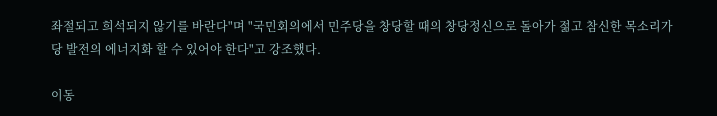좌절되고 희석되지 않기를 바란다"며 "국민회의에서 민주당을 창당할 때의 창당정신으로 돌아가 젊고 참신한 목소리가 당 발전의 에너지화 할 수 있어야 한다"고 강조했다.

이동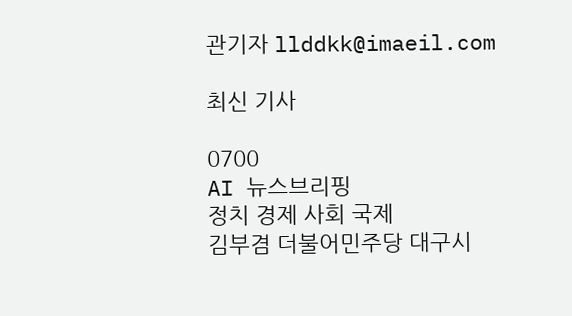관기자 llddkk@imaeil.com

최신 기사

0700
AI 뉴스브리핑
정치 경제 사회 국제
김부겸 더불어민주당 대구시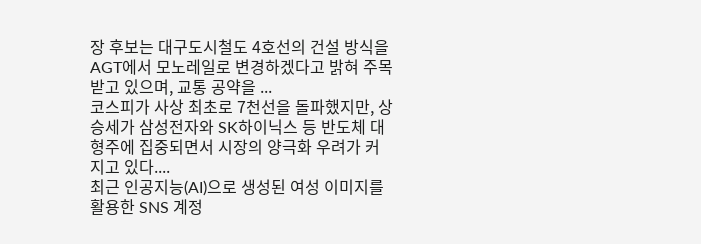장 후보는 대구도시철도 4호선의 건설 방식을 AGT에서 모노레일로 변경하겠다고 밝혀 주목받고 있으며, 교통 공약을 ...
코스피가 사상 최초로 7천선을 돌파했지만, 상승세가 삼성전자와 SK하이닉스 등 반도체 대형주에 집중되면서 시장의 양극화 우려가 커지고 있다....
최근 인공지능(AI)으로 생성된 여성 이미지를 활용한 SNS 계정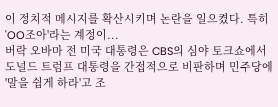이 정치적 메시지를 확산시키며 논란을 일으켰다. 특히 'OO조아'라는 계정이...
버락 오바마 전 미국 대통령은 CBS의 심야 토크쇼에서 도널드 트럼프 대통령을 간접적으로 비판하며 민주당에 '말을 쉽게 하라'고 조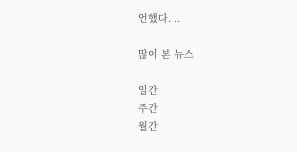언했다. ..

많이 본 뉴스

일간
주간
월간